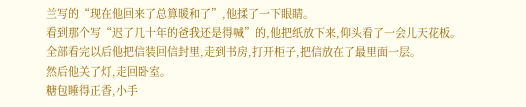兰写的“现在他回来了总算暖和了”,他揉了一下眼睛。
看到那个写“迟了几十年的爸我还是得喊”的,他把纸放下来,仰头看了一会儿天花板。
全部看完以后他把信装回信封里,走到书房,打开柜子,把信放在了最里面一层。
然后他关了灯,走回卧室。
糖包睡得正香,小手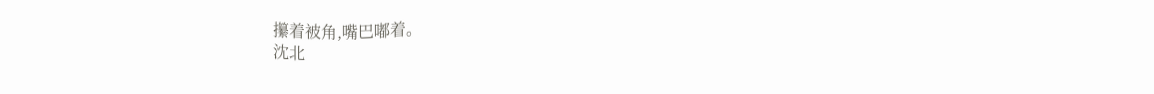攥着被角,嘴巴嘟着。
沈北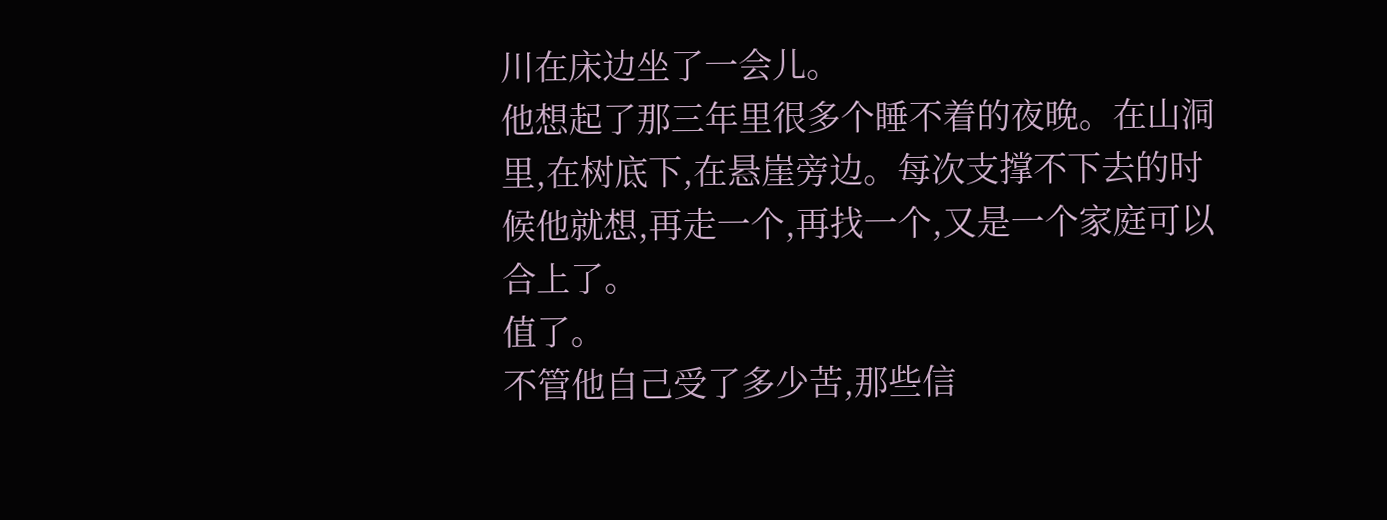川在床边坐了一会儿。
他想起了那三年里很多个睡不着的夜晚。在山洞里,在树底下,在悬崖旁边。每次支撑不下去的时候他就想,再走一个,再找一个,又是一个家庭可以合上了。
值了。
不管他自己受了多少苦,那些信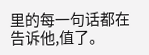里的每一句话都在告诉他,值了。